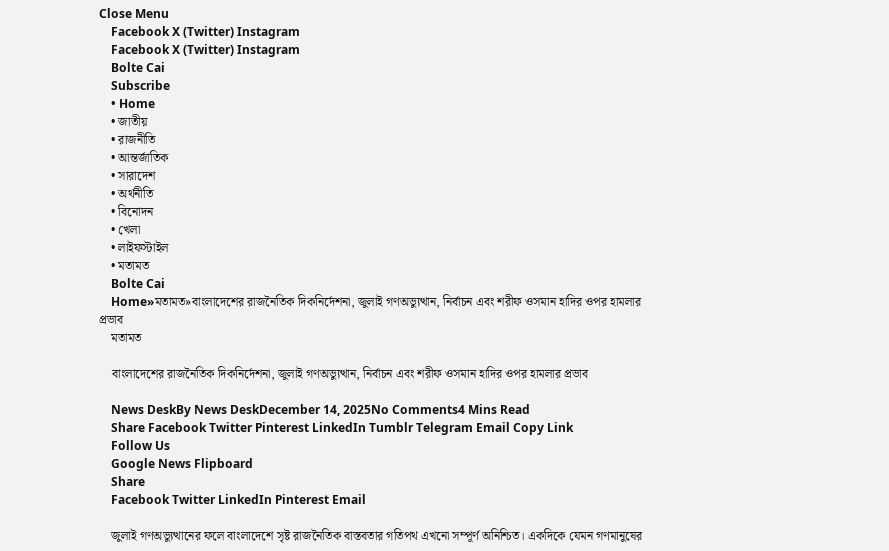Close Menu
    Facebook X (Twitter) Instagram
    Facebook X (Twitter) Instagram
    Bolte Cai
    Subscribe
    • Home
    • জাতীয়
    • রাজনীতি
    • আন্তর্জাতিক
    • সারাদেশ
    • অর্থনীতি
    • বিনোদন
    • খেলা
    • লাইফস্টাইল
    • মতামত
    Bolte Cai
    Home»মতামত»বাংলাদেশের রাজনৈতিক দিকনির্দেশনা, জুলাই গণঅভ্যুত্থান, নির্বাচন এবং শরীফ ওসমান হাদির ওপর হামলার প্রভাব
    মতামত

    বাংলাদেশের রাজনৈতিক দিকনির্দেশনা, জুলাই গণঅভ্যুত্থান, নির্বাচন এবং শরীফ ওসমান হাদির ওপর হামলার প্রভাব

    News DeskBy News DeskDecember 14, 2025No Comments4 Mins Read
    Share Facebook Twitter Pinterest LinkedIn Tumblr Telegram Email Copy Link
    Follow Us
    Google News Flipboard
    Share
    Facebook Twitter LinkedIn Pinterest Email

    জুলাই গণঅভ্যুত্থানের ফলে বাংলাদেশে সৃষ্ট রাজনৈতিক বাস্তবতার গতিপথ এখনো সম্পূর্ণ অনিশ্চিত। একদিকে যেমন গণমানুষের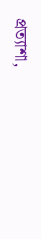প্রত্যাশা,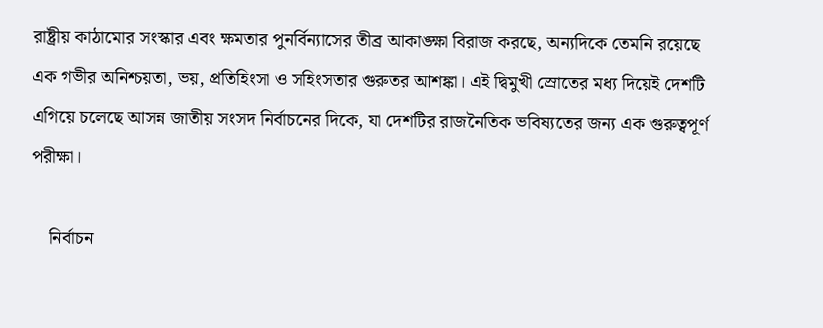রাষ্ট্রীয় কাঠামোর সংস্কার এবং ক্ষমতার পুনর্বিন্যাসের তীব্র আকাঙ্ক্ষা বিরাজ করছে, অন্যদিকে তেমনি রয়েছে এক গভীর অনিশ্চয়তা, ভয়, প্রতিহিংসা ও সহিংসতার গুরুতর আশঙ্কা। এই দ্বিমুখী স্রোতের মধ্য দিয়েই দেশটি এগিয়ে চলেছে আসন্ন জাতীয় সংসদ নির্বাচনের দিকে, যা দেশটির রাজনৈতিক ভবিষ্যতের জন্য এক গুরুত্বপূর্ণ পরীক্ষা।

    নির্বাচন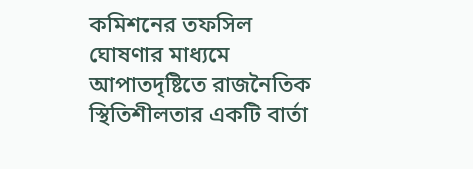কমিশনের তফসিল ঘোষণার মাধ্যমে আপাতদৃষ্টিতে রাজনৈতিক স্থিতিশীলতার একটি বার্তা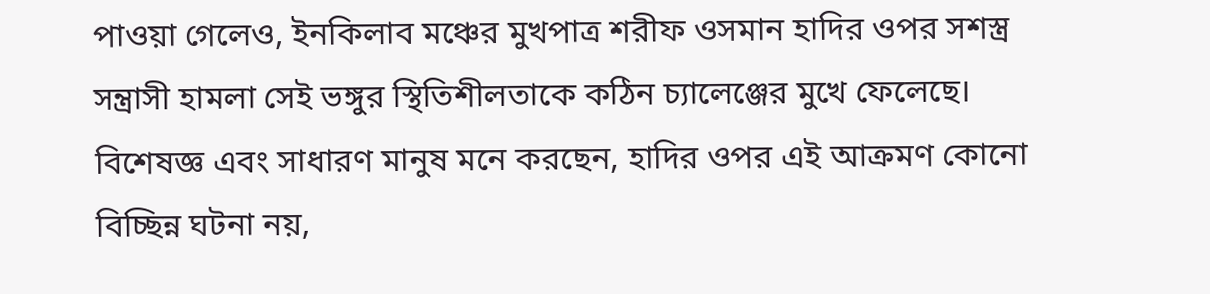পাওয়া গেলেও, ইনকিলাব মঞ্চের মুখপাত্র শরীফ ওসমান হাদির ওপর সশস্ত্র সন্ত্রাসী হামলা সেই ভঙ্গুর স্থিতিশীলতাকে কঠিন চ্যালেঞ্জের মুখে ফেলেছে। বিশেষজ্ঞ এবং সাধারণ মানুষ মনে করছেন, হাদির ওপর এই আক্রমণ কোনো বিচ্ছিন্ন ঘটনা নয়,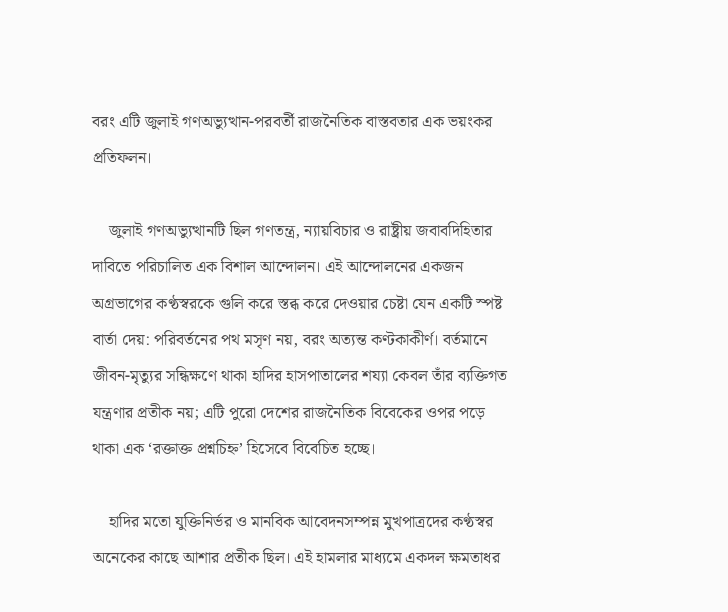বরং এটি জুলাই গণঅভ্যুত্থান-পরবর্তী রাজনৈতিক বাস্তবতার এক ভয়ংকর প্রতিফলন।

    জুলাই গণঅভ্যুত্থানটি ছিল গণতন্ত্র, ন্যায়বিচার ও রাষ্ট্রীয় জবাবদিহিতার দাবিতে পরিচালিত এক বিশাল আন্দোলন। এই আন্দোলনের একজন অগ্রভাগের কণ্ঠস্বরকে গুলি করে স্তব্ধ করে দেওয়ার চেষ্টা যেন একটি স্পষ্ট বার্তা দেয়: পরিবর্তনের পথ মসৃণ নয়, বরং অত্যন্ত কণ্টকাকীর্ণ। বর্তমানে জীবন-মৃত্যুর সন্ধিক্ষণে থাকা হাদির হাসপাতালের শয্যা কেবল তাঁর ব্যক্তিগত যন্ত্রণার প্রতীক নয়; এটি পুরো দেশের রাজনৈতিক বিবেকের ওপর পড়ে থাকা এক ‘রক্তাক্ত প্রশ্নচিহ্ন’ হিসেবে বিবেচিত হচ্ছে।

    হাদির মতো যুক্তিনির্ভর ও মানবিক আবেদনসম্পন্ন মুখপাত্রদের কণ্ঠস্বর অনেকের কাছে আশার প্রতীক ছিল। এই হামলার মাধ্যমে একদল ক্ষমতাধর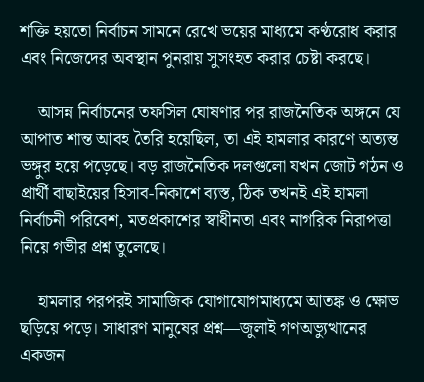শক্তি হয়তো নির্বাচন সামনে রেখে ভয়ের মাধ্যমে কণ্ঠরোধ করার এবং নিজেদের অবস্থান পুনরায় সুসংহত করার চেষ্টা করছে।

    আসন্ন নির্বাচনের তফসিল ঘোষণার পর রাজনৈতিক অঙ্গনে যে আপাত শান্ত আবহ তৈরি হয়েছিল, তা এই হামলার কারণে অত্যন্ত ভঙ্গুর হয়ে পড়েছে। বড় রাজনৈতিক দলগুলো যখন জোট গঠন ও প্রার্থী বাছাইয়ের হিসাব-নিকাশে ব্যস্ত, ঠিক তখনই এই হামলা নির্বাচনী পরিবেশ, মতপ্রকাশের স্বাধীনতা এবং নাগরিক নিরাপত্তা নিয়ে গভীর প্রশ্ন তুলেছে।

    হামলার পরপরই সামাজিক যোগাযোগমাধ্যমে আতঙ্ক ও ক্ষোভ ছড়িয়ে পড়ে। সাধারণ মানুষের প্রশ্ন—জুলাই গণঅভ্যুত্থানের একজন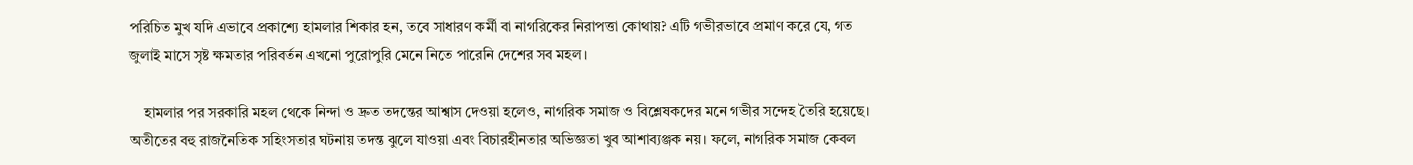পরিচিত মুখ যদি এভাবে প্রকাশ্যে হামলার শিকার হন, তবে সাধারণ কর্মী বা নাগরিকের নিরাপত্তা কোথায়? এটি গভীরভাবে প্রমাণ করে যে, গত জুলাই মাসে সৃষ্ট ক্ষমতার পরিবর্তন এখনো পুরোপুরি মেনে নিতে পারেনি দেশের সব মহল।

    হামলার পর সরকারি মহল থেকে নিন্দা ও দ্রুত তদন্তের আশ্বাস দেওয়া হলেও, নাগরিক সমাজ ও বিশ্লেষকদের মনে গভীর সন্দেহ তৈরি হয়েছে। অতীতের বহু রাজনৈতিক সহিংসতার ঘটনায় তদন্ত ঝুলে যাওয়া এবং বিচারহীনতার অভিজ্ঞতা খুব আশাব্যঞ্জক নয়। ফলে, নাগরিক সমাজ কেবল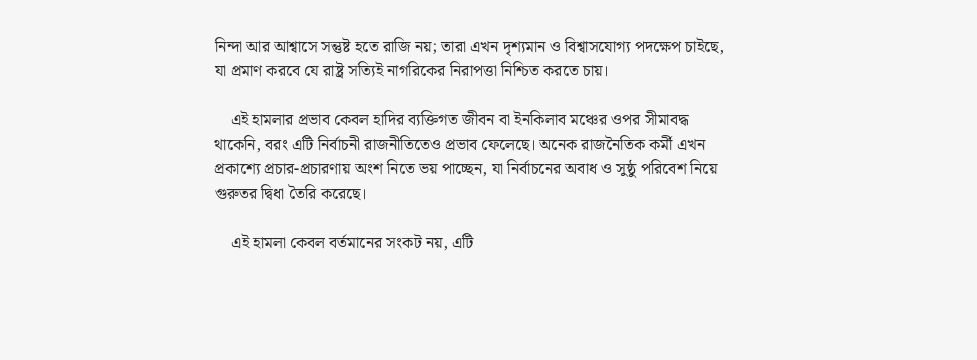নিন্দা আর আশ্বাসে সন্তুষ্ট হতে রাজি নয়; তারা এখন দৃশ্যমান ও বিশ্বাসযোগ্য পদক্ষেপ চাইছে, যা প্রমাণ করবে যে রাষ্ট্র সত্যিই নাগরিকের নিরাপত্তা নিশ্চিত করতে চায়।

    এই হামলার প্রভাব কেবল হাদির ব্যক্তিগত জীবন বা ইনকিলাব মঞ্চের ওপর সীমাবদ্ধ থাকেনি, বরং এটি নির্বাচনী রাজনীতিতেও প্রভাব ফেলেছে। অনেক রাজনৈতিক কর্মী এখন প্রকাশ্যে প্রচার-প্রচারণায় অংশ নিতে ভয় পাচ্ছেন, যা নির্বাচনের অবাধ ও সুষ্ঠু পরিবেশ নিয়ে গুরুতর দ্বিধা তৈরি করেছে।

    এই হামলা কেবল বর্তমানের সংকট নয়, এটি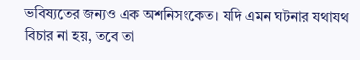ভবিষ্যতের জন্যও এক অশনিসংকেত। যদি এমন ঘটনার যথাযথ বিচার না হয়, তবে তা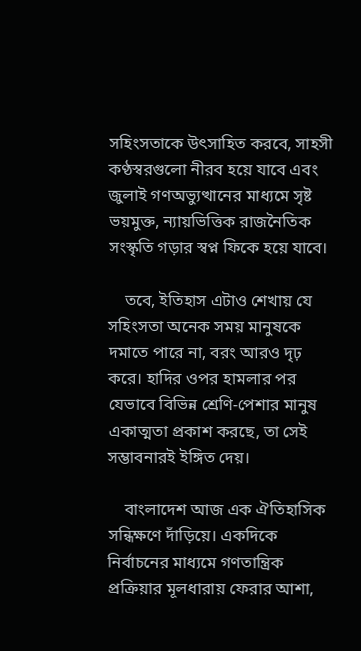সহিংসতাকে উৎসাহিত করবে, সাহসী কণ্ঠস্বরগুলো নীরব হয়ে যাবে এবং জুলাই গণঅভ্যুত্থানের মাধ্যমে সৃষ্ট ভয়মুক্ত, ন্যায়ভিত্তিক রাজনৈতিক সংস্কৃতি গড়ার স্বপ্ন ফিকে হয়ে যাবে।

    তবে, ইতিহাস এটাও শেখায় যে সহিংসতা অনেক সময় মানুষকে দমাতে পারে না, বরং আরও দৃঢ় করে। হাদির ওপর হামলার পর যেভাবে বিভিন্ন শ্রেণি-পেশার মানুষ একাত্মতা প্রকাশ করছে, তা সেই সম্ভাবনারই ইঙ্গিত দেয়।

    বাংলাদেশ আজ এক ঐতিহাসিক সন্ধিক্ষণে দাঁড়িয়ে। একদিকে নির্বাচনের মাধ্যমে গণতান্ত্রিক প্রক্রিয়ার মূলধারায় ফেরার আশা,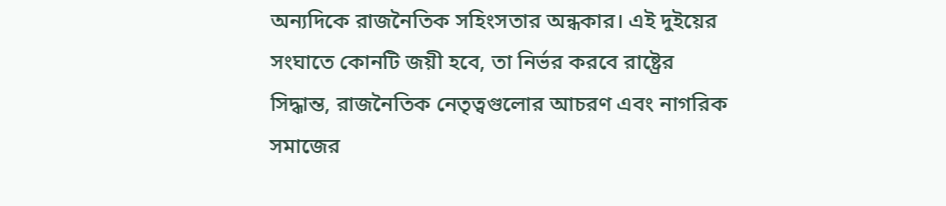অন্যদিকে রাজনৈতিক সহিংসতার অন্ধকার। এই দুইয়ের সংঘাতে কোনটি জয়ী হবে, তা নির্ভর করবে রাষ্ট্রের সিদ্ধান্ত, রাজনৈতিক নেতৃত্বগুলোর আচরণ এবং নাগরিক সমাজের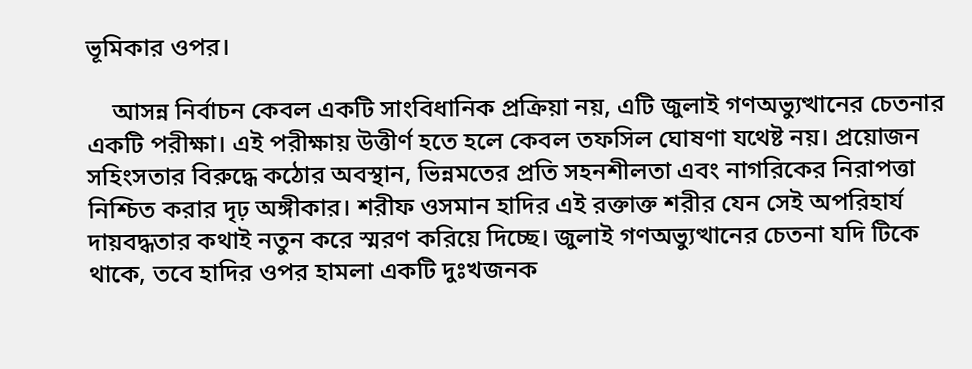ভূমিকার ওপর।

    আসন্ন নির্বাচন কেবল একটি সাংবিধানিক প্রক্রিয়া নয়, এটি জুলাই গণঅভ্যুত্থানের চেতনার একটি পরীক্ষা। এই পরীক্ষায় উত্তীর্ণ হতে হলে কেবল তফসিল ঘোষণা যথেষ্ট নয়। প্রয়োজন সহিংসতার বিরুদ্ধে কঠোর অবস্থান, ভিন্নমতের প্রতি সহনশীলতা এবং নাগরিকের নিরাপত্তা নিশ্চিত করার দৃঢ় অঙ্গীকার। শরীফ ওসমান হাদির এই রক্তাক্ত শরীর যেন সেই অপরিহার্য দায়বদ্ধতার কথাই নতুন করে স্মরণ করিয়ে দিচ্ছে। জুলাই গণঅভ্যুত্থানের চেতনা যদি টিকে থাকে, তবে হাদির ওপর হামলা একটি দুঃখজনক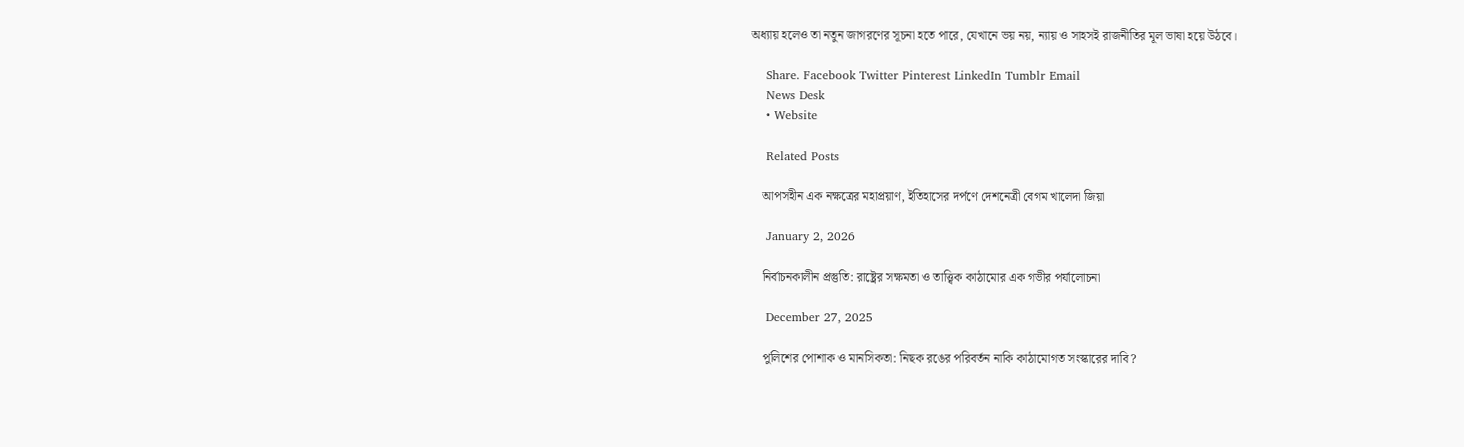অধ্যায় হলেও তা নতুন জাগরণের সূচনা হতে পারে, যেখানে ভয় নয়, ন্যায় ও সাহসই রাজনীতির মূল ভাষা হয়ে উঠবে।

    Share. Facebook Twitter Pinterest LinkedIn Tumblr Email
    News Desk
    • Website

    Related Posts

    আপসহীন এক নক্ষত্রের মহাপ্রয়াণ, ইতিহাসের দর্পণে দেশনেত্রী বেগম খালেদা জিয়া

    January 2, 2026

    নির্বাচনকালীন প্রস্তুতি: রাষ্ট্রের সক্ষমতা ও তাত্ত্বিক কাঠামোর এক গভীর পর্যালোচনা

    December 27, 2025

    পুলিশের পোশাক ও মানসিকতা: নিছক রঙের পরিবর্তন নাকি কাঠামোগত সংস্কারের দাবি?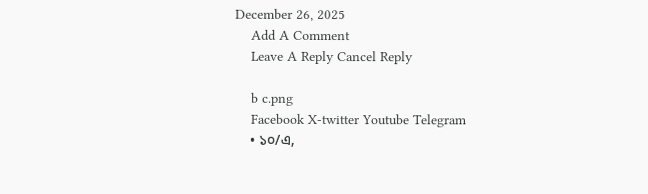December 26, 2025
    Add A Comment
    Leave A Reply Cancel Reply

    b c.png
    Facebook X-twitter Youtube Telegram
    • ১০/এ,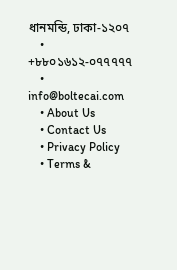ধানমন্ডি, ঢাকা-১২০৭
    • +৮৮০১৬১২-০৭৭৭৭৭
    • info@boltecai.com
    • About Us
    • Contact Us
    • Privacy Policy
    • Terms &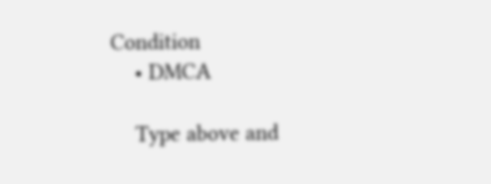Condition
    • DMCA

    Type above and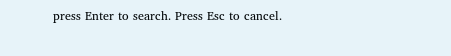press Enter to search. Press Esc to cancel.